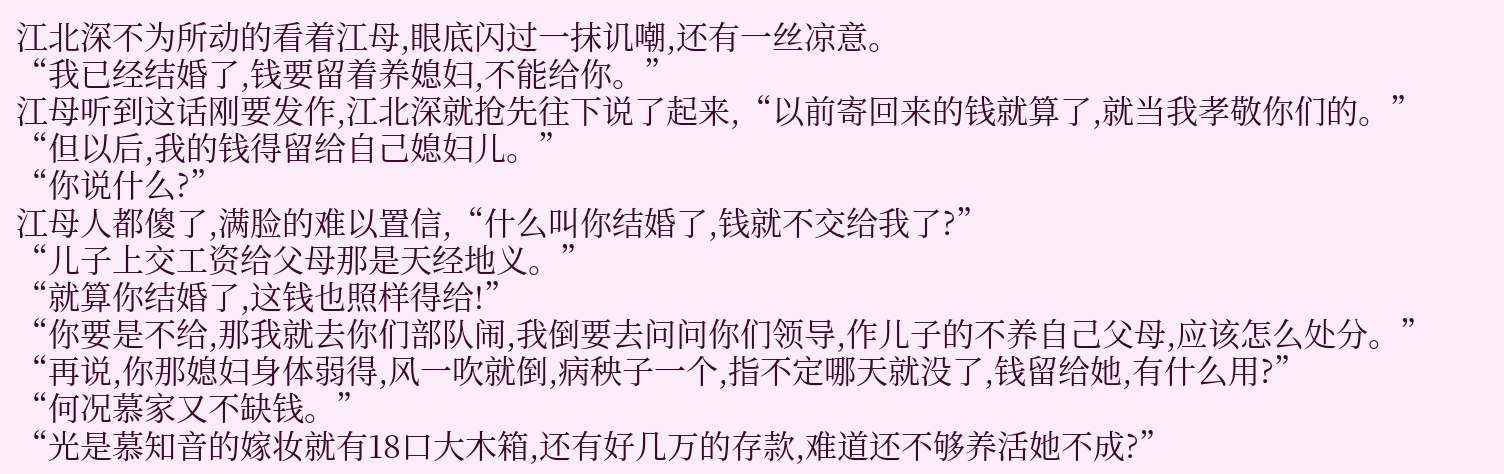江北深不为所动的看着江母,眼底闪过一抹讥嘲,还有一丝凉意。
“我已经结婚了,钱要留着养媳妇,不能给你。”
江母听到这话刚要发作,江北深就抢先往下说了起来,“以前寄回来的钱就算了,就当我孝敬你们的。”
“但以后,我的钱得留给自己媳妇儿。”
“你说什么?”
江母人都傻了,满脸的难以置信,“什么叫你结婚了,钱就不交给我了?”
“儿子上交工资给父母那是天经地义。”
“就算你结婚了,这钱也照样得给!”
“你要是不给,那我就去你们部队闹,我倒要去问问你们领导,作儿子的不养自己父母,应该怎么处分。”
“再说,你那媳妇身体弱得,风一吹就倒,病秧子一个,指不定哪天就没了,钱留给她,有什么用?”
“何况慕家又不缺钱。”
“光是慕知音的嫁妆就有18口大木箱,还有好几万的存款,难道还不够养活她不成?”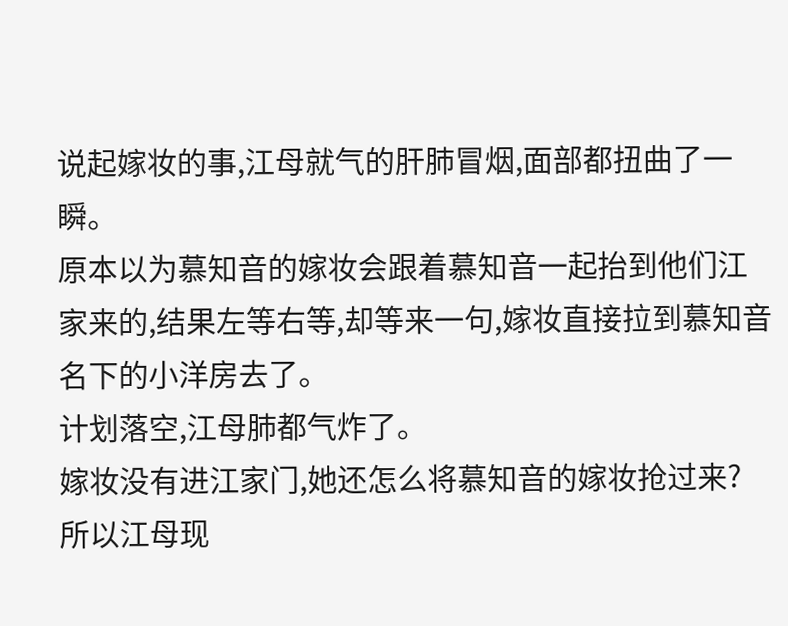说起嫁妆的事,江母就气的肝肺冒烟,面部都扭曲了一瞬。
原本以为慕知音的嫁妆会跟着慕知音一起抬到他们江家来的,结果左等右等,却等来一句,嫁妆直接拉到慕知音名下的小洋房去了。
计划落空,江母肺都气炸了。
嫁妆没有进江家门,她还怎么将慕知音的嫁妆抢过来?
所以江母现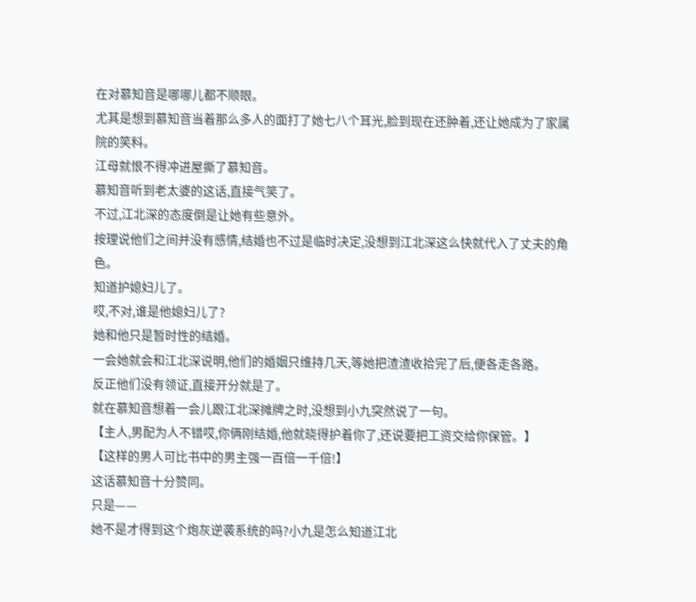在对慕知音是哪哪儿都不顺眼。
尤其是想到慕知音当着那么多人的面打了她七八个耳光,脸到现在还肿着,还让她成为了家属院的笑料。
江母就恨不得冲进屋撕了慕知音。
慕知音听到老太婆的这话,直接气笑了。
不过,江北深的态度倒是让她有些意外。
按理说他们之间并没有感情,结婚也不过是临时决定,没想到江北深这么快就代入了丈夫的角色。
知道护媳妇儿了。
哎,不对,谁是他媳妇儿了?
她和他只是暂时性的结婚。
一会她就会和江北深说明,他们的婚姻只维持几天,等她把渣渣收拾完了后,便各走各路。
反正他们没有领证,直接开分就是了。
就在慕知音想着一会儿跟江北深摊牌之时,没想到小九突然说了一句。
【主人,男配为人不错哎,你俩刚结婚,他就晓得护着你了,还说要把工资交给你保管。】
【这样的男人可比书中的男主强一百倍一千倍!】
这话慕知音十分赞同。
只是——
她不是才得到这个炮灰逆袭系统的吗?小九是怎么知道江北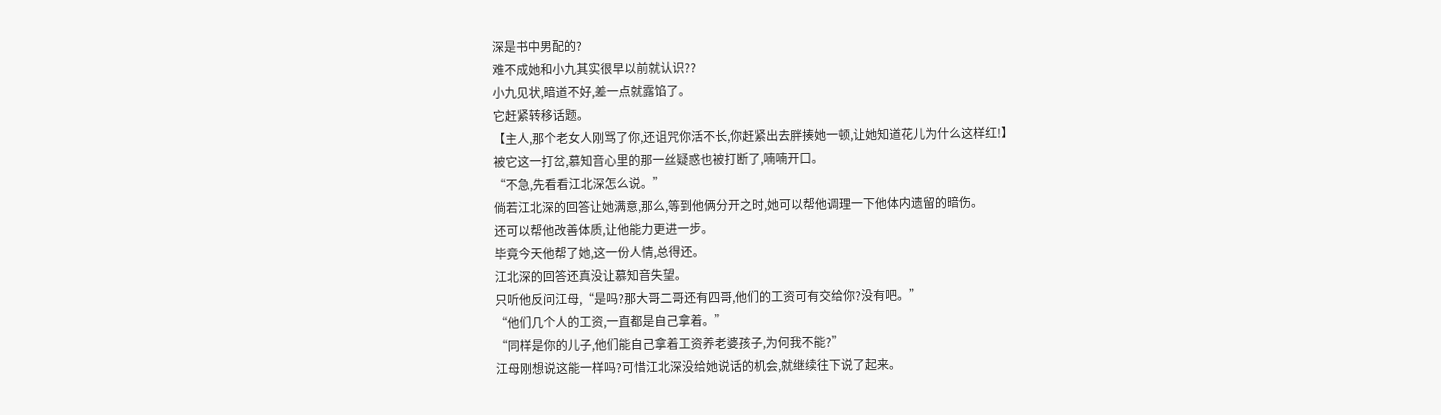深是书中男配的?
难不成她和小九其实很早以前就认识??
小九见状,暗道不好,差一点就露馅了。
它赶紧转移话题。
【主人,那个老女人刚骂了你,还诅咒你活不长,你赶紧出去胖揍她一顿,让她知道花儿为什么这样红!】
被它这一打岔,慕知音心里的那一丝疑惑也被打断了,喃喃开口。
“不急,先看看江北深怎么说。”
倘若江北深的回答让她满意,那么,等到他俩分开之时,她可以帮他调理一下他体内遗留的暗伤。
还可以帮他改善体质,让他能力更进一步。
毕竟今天他帮了她,这一份人情,总得还。
江北深的回答还真没让慕知音失望。
只听他反问江母,“是吗?那大哥二哥还有四哥,他们的工资可有交给你?没有吧。”
“他们几个人的工资,一直都是自己拿着。”
“同样是你的儿子,他们能自己拿着工资养老婆孩子,为何我不能?”
江母刚想说这能一样吗?可惜江北深没给她说话的机会,就继续往下说了起来。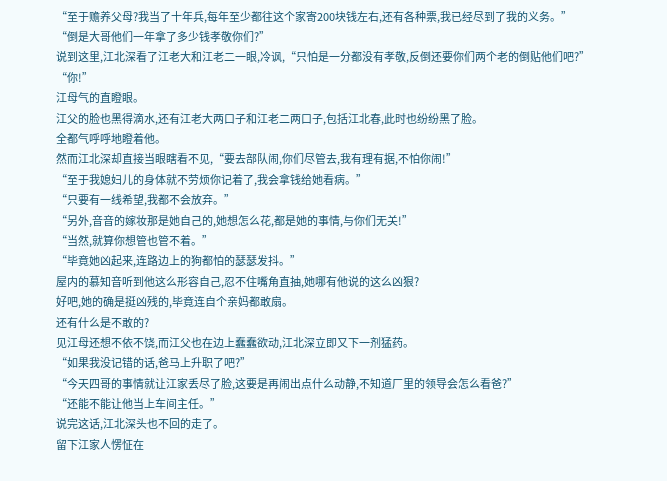“至于赡养父母?我当了十年兵,每年至少都往这个家寄200块钱左右,还有各种票,我已经尽到了我的义务。”
“倒是大哥他们一年拿了多少钱孝敬你们?”
说到这里,江北深看了江老大和江老二一眼,冷讽,“只怕是一分都没有孝敬,反倒还要你们两个老的倒贴他们吧?”
“你!”
江母气的直瞪眼。
江父的脸也黑得滴水,还有江老大两口子和江老二两口子,包括江北春,此时也纷纷黑了脸。
全都气呼呼地瞪着他。
然而江北深却直接当眼瞎看不见,“要去部队闹,你们尽管去,我有理有据,不怕你闹!”
“至于我媳妇儿的身体就不劳烦你记着了,我会拿钱给她看病。”
“只要有一线希望,我都不会放弃。”
“另外,音音的嫁妆那是她自己的,她想怎么花,都是她的事情,与你们无关!”
“当然,就算你想管也管不着。”
“毕竟她凶起来,连路边上的狗都怕的瑟瑟发抖。”
屋内的慕知音听到他这么形容自己,忍不住嘴角直抽,她哪有他说的这么凶狠?
好吧,她的确是挺凶残的,毕竟连自个亲妈都敢扇。
还有什么是不敢的?
见江母还想不依不饶,而江父也在边上蠢蠢欲动,江北深立即又下一剂猛药。
“如果我没记错的话,爸马上升职了吧?”
“今天四哥的事情就让江家丢尽了脸,这要是再闹出点什么动静,不知道厂里的领导会怎么看爸?”
“还能不能让他当上车间主任。”
说完这话,江北深头也不回的走了。
留下江家人愣怔在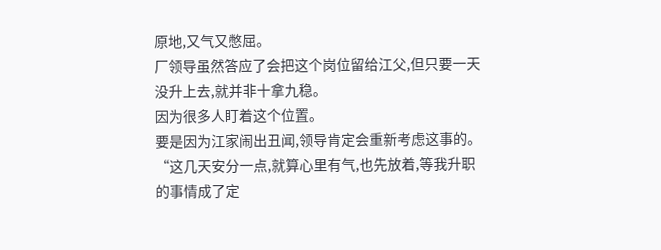原地,又气又憋屈。
厂领导虽然答应了会把这个岗位留给江父,但只要一天没升上去,就并非十拿九稳。
因为很多人盯着这个位置。
要是因为江家闹出丑闻,领导肯定会重新考虑这事的。
“这几天安分一点,就算心里有气,也先放着,等我升职的事情成了定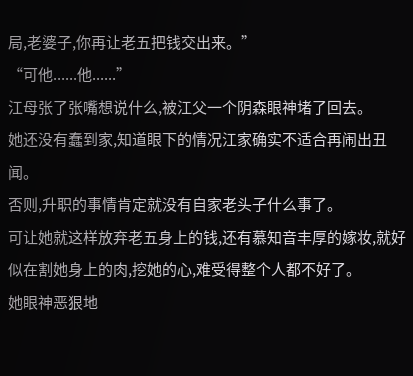局,老婆子,你再让老五把钱交出来。”
“可他......他......”
江母张了张嘴想说什么,被江父一个阴森眼神堵了回去。
她还没有蠢到家,知道眼下的情况江家确实不适合再闹出丑闻。
否则,升职的事情肯定就没有自家老头子什么事了。
可让她就这样放弃老五身上的钱,还有慕知音丰厚的嫁妆,就好似在割她身上的肉,挖她的心,难受得整个人都不好了。
她眼神恶狠地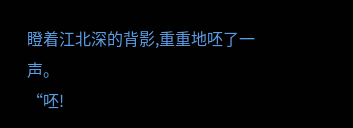瞪着江北深的背影,重重地呸了一声。
“呸!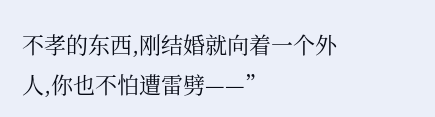不孝的东西,刚结婚就向着一个外人,你也不怕遭雷劈——”